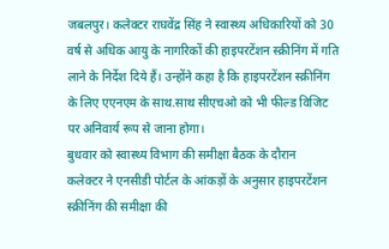जबलपुर। कलेक्टर राघवेंद्र सिंह ने स्वास्थ्य अधिकारियों को 30 वर्ष से अधिक आयु के नागरिकों की हाइपरटेंशन स्क्रीनिंग में गति लाने के निर्देश दिये हैं। उन्होंने कहा है कि हाइपरटेंशन स्क्रीनिंग के लिए एएनएम के साथ.साथ सीएचओ को भी फील्ड विजिट पर अनिवार्य रूप से जाना होगा।
बुधवार को स्वास्थ्य विभाग की समीक्षा बैठक के दौरान
कलेक्टर ने एनसीडी पोर्टल के आंकड़ों के अनुसार हाइपरटेंशन स्क्रीनिंग की समीक्षा की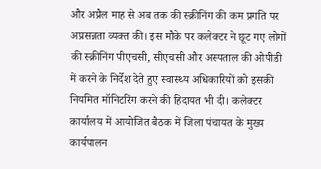और अप्रैल माह से अब तक की स्क्रीनिंग की कम प्रगति पर अप्रसन्नता व्यक्त की। इस मौके पर कलेक्टर ने छूट गए लोगों की स्क्रीनिंग पीएचसी, सीएचसी और अस्पताल की ओपीडी में करने के निर्देश देते हुए स्वास्थ्य अधिकारियों को इसकी नियमित मॉनिटरिंग करने की हिदायत भी दी। कलेक्टर कार्यालय में आयोजित बैठक में जिला पंचायत के मुख्य कार्यपालन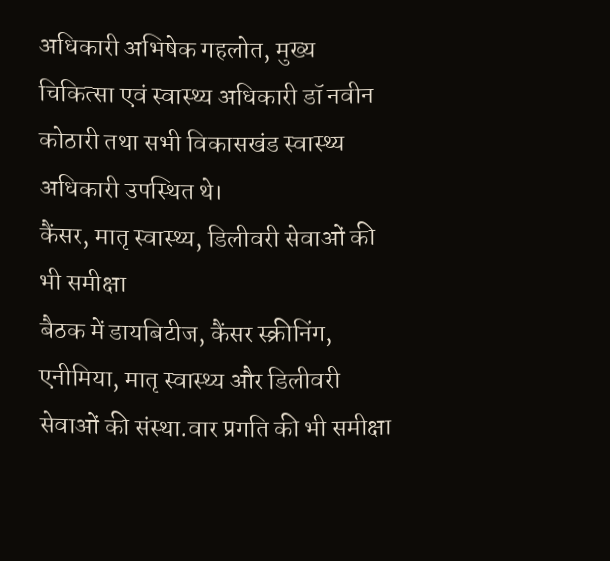अधिकारी अभिषेक गहलोत, मुख्य चिकित्सा एवं स्वास्थ्य अधिकारी डॉ नवीन कोठारी तथा सभी विकासखंड स्वास्थ्य अधिकारी उपस्थित थे।
कैंसर, मातृ स्वास्थ्य, डिलीवरी सेवाओं की भी समीक्षा
बैठक में डायबिटीज, कैंसर स्क्रीनिंग, एनीमिया, मातृ स्वास्थ्य और डिलीवरी सेवाओं की संस्था.वार प्रगति की भी समीक्षा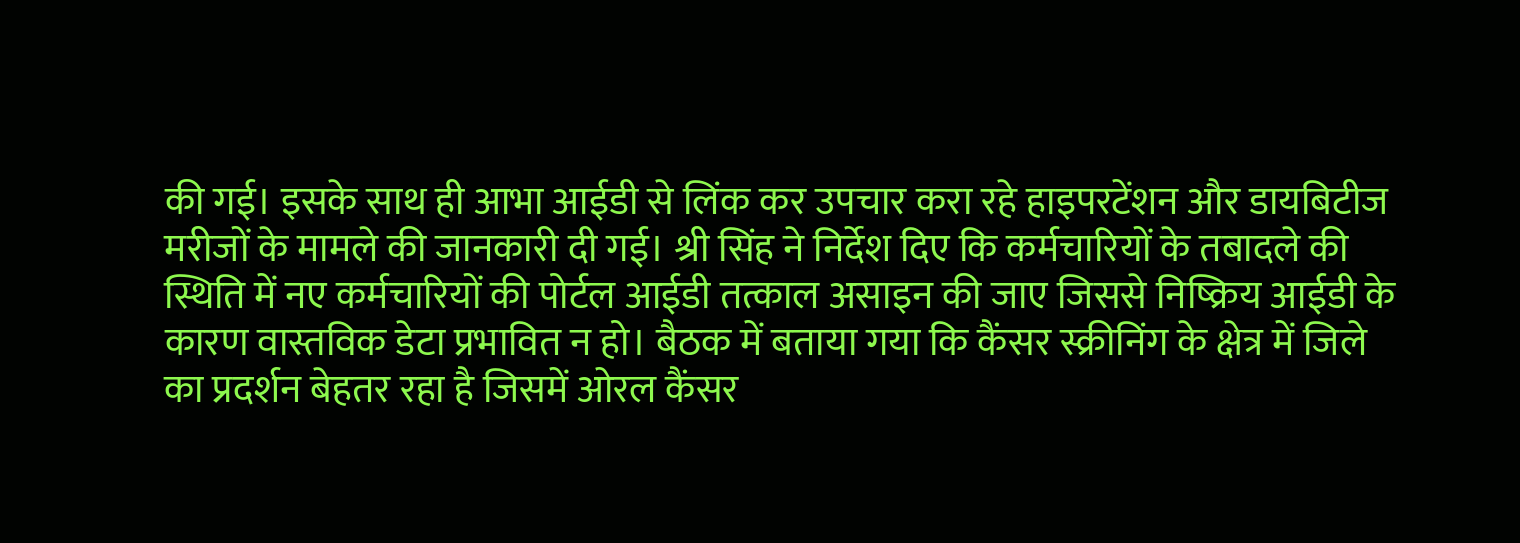की गई। इसके साथ ही आभा आईडी से लिंक कर उपचार करा रहे हाइपरटेंशन और डायबिटीज मरीजों के मामले की जानकारी दी गई। श्री सिंह ने निर्देश दिए कि कर्मचारियों के तबादले की स्थिति में नए कर्मचारियों की पोर्टल आईडी तत्काल असाइन की जाए जिससे निष्क्रिय आईडी के कारण वास्तविक डेटा प्रभावित न हो। बैठक में बताया गया कि कैंसर स्क्रीनिंग के क्षेत्र में जिले का प्रदर्शन बेहतर रहा है जिसमें ओरल कैंसर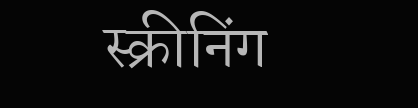स्क्रीनिंग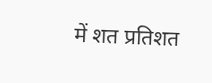में शत प्रतिशत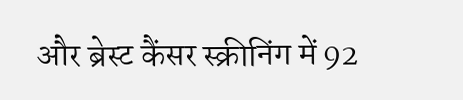और ब्रेस्ट कैंसर स्क्रीनिंग में 92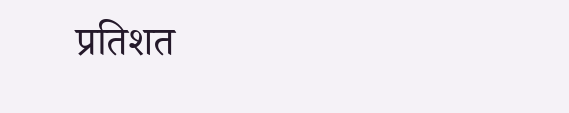प्रतिशत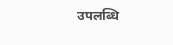उपलब्धि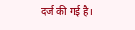दर्ज की गई है।